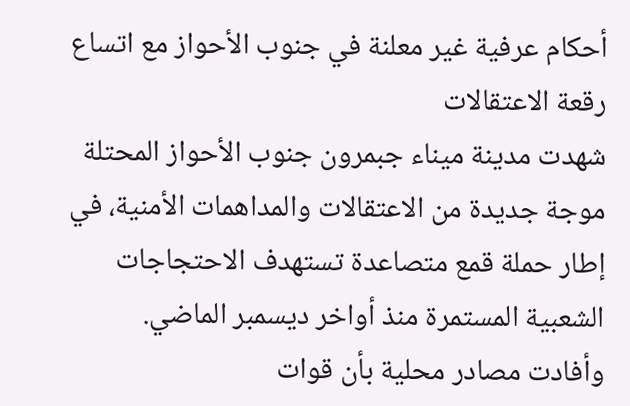أحكام عرفية غير معلنة في جنوب الأحواز مع اتساع رقعة الاعتقالات
شهدت مدينة ميناء جبمرون جنوب الأحواز المحتلة موجة جديدة من الاعتقالات والمداهمات الأمنية، في إطار حملة قمع متصاعدة تستهدف الاحتجاجات الشعبية المستمرة منذ أواخر ديسمبر الماضي. وأفادت مصادر محلية بأن قوات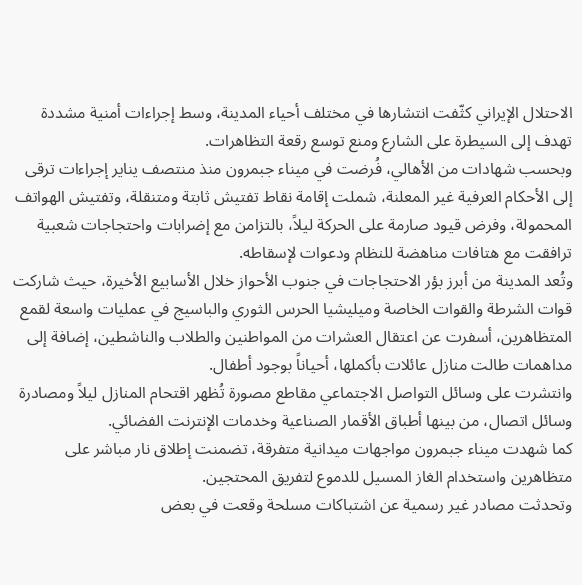الاحتلال الإيراني كثّفت انتشارها في مختلف أحياء المدينة، وسط إجراءات أمنية مشددة تهدف إلى السيطرة على الشارع ومنع توسع رقعة التظاهرات.
وبحسب شهادات من الأهالي، فُرضت في ميناء جبمرون منذ منتصف يناير إجراءات ترقى إلى الأحكام العرفية غير المعلنة، شملت إقامة نقاط تفتيش ثابتة ومتنقلة، وتفتيش الهواتف المحمولة، وفرض قيود صارمة على الحركة ليلاً، بالتزامن مع إضرابات واحتجاجات شعبية ترافقت مع هتافات مناهضة للنظام ودعوات لإسقاطه.
وتُعد المدينة من أبرز بؤر الاحتجاجات في جنوب الأحواز خلال الأسابيع الأخيرة، حيث شاركت قوات الشرطة والقوات الخاصة وميليشيا الحرس الثوري والباسيج في عمليات واسعة لقمع المتظاهرين، أسفرت عن اعتقال العشرات من المواطنين والطلاب والناشطين، إضافة إلى مداهمات طالت منازل عائلات بأكملها، أحياناً بوجود أطفال.
وانتشرت على وسائل التواصل الاجتماعي مقاطع مصورة تُظهر اقتحام المنازل ليلاً ومصادرة وسائل اتصال، من بينها أطباق الأقمار الصناعية وخدمات الإنترنت الفضائي.
كما شهدت ميناء جبمرون مواجهات ميدانية متفرقة، تضمنت إطلاق نار مباشر على متظاهرين واستخدام الغاز المسيل للدموع لتفريق المحتجين.
وتحدثت مصادر غير رسمية عن اشتباكات مسلحة وقعت في بعض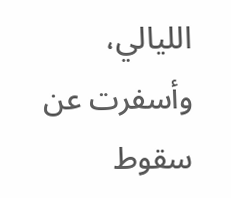الليالي، وأسفرت عن سقوط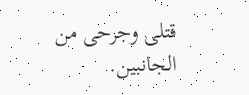قتلى وجرحى من الجانبين.